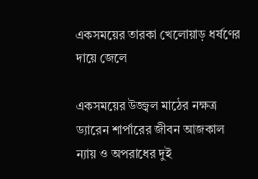একসময়ের তারকা খেলোয়াড় ধর্ষণের দায়ে জেলে

একসময়ের উজ্জ্বল মাঠের নক্ষত্র ড্যারেন শার্পারের জীবন আজকাল ন্যায় ও অপরাধের দুই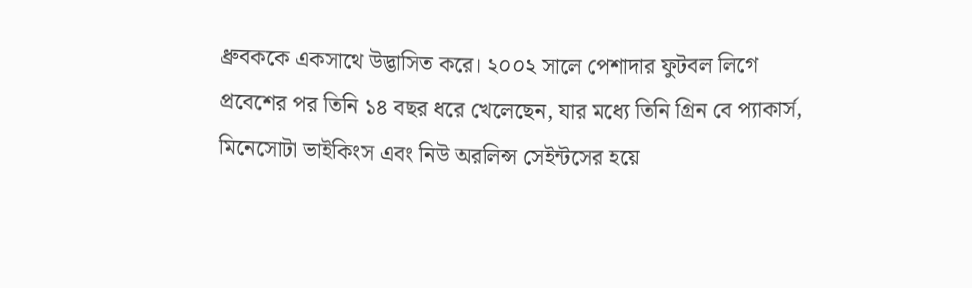ধ্রুবককে একসাথে উদ্ভাসিত করে। ২০০২ সালে পেশাদার ফুটবল লিগে প্রবেশের পর তিনি ১৪ বছর ধরে খেলেছেন, যার মধ্যে তিনি গ্রিন বে প্যাকার্স, মিনেসোটা ভাইকিংস এবং নিউ অরলিন্স সেইন্টসের হয়ে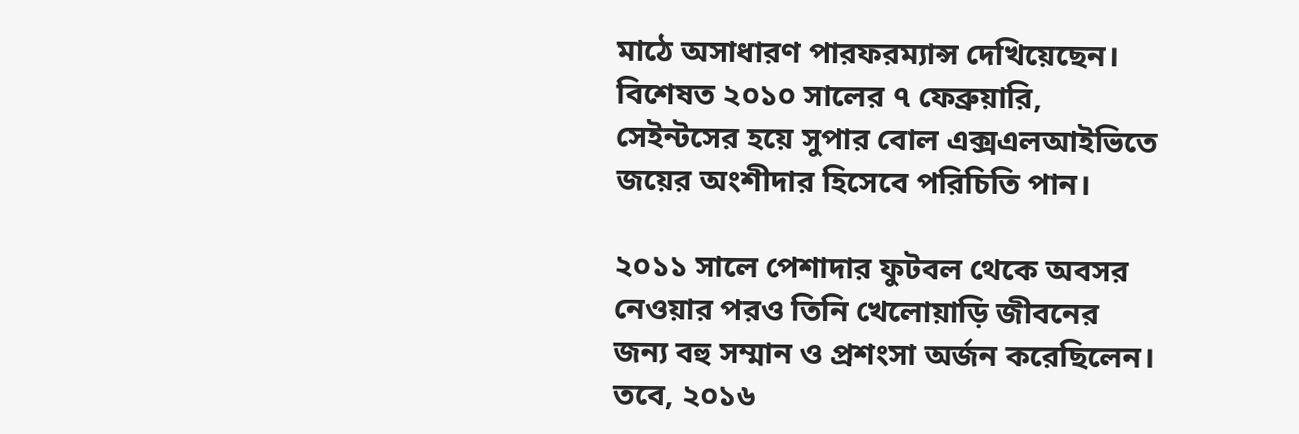মাঠে অসাধারণ পারফরম্যান্স দেখিয়েছেন। বিশেষত ২০১০ সালের ৭ ফেব্রুয়ারি, সেইন্টসের হয়ে সুপার বোল এক্সএলআইভিতে জয়ের অংশীদার হিসেবে পরিচিতি পান।

২০১১ সালে পেশাদার ফুটবল থেকে অবসর নেওয়ার পরও তিনি খেলোয়াড়ি জীবনের জন্য বহু সম্মান ও প্রশংসা অর্জন করেছিলেন। তবে, ২০১৬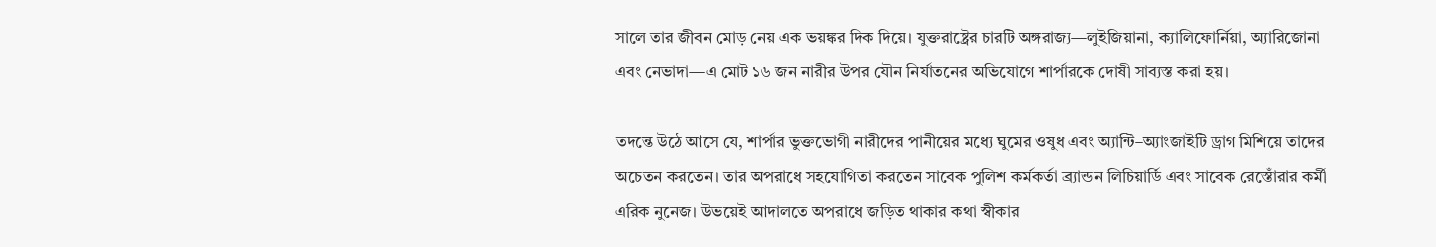সালে তার জীবন মোড় নেয় এক ভয়ঙ্কর দিক দিয়ে। যুক্তরাষ্ট্রের চারটি অঙ্গরাজ্য—লুইজিয়ানা, ক্যালিফোর্নিয়া, অ্যারিজোনা এবং নেভাদা—এ মোট ১৬ জন নারীর উপর যৌন নির্যাতনের অভিযোগে শার্পারকে দোষী সাব্যস্ত করা হয়।

তদন্তে উঠে আসে যে, শার্পার ভুক্তভোগী নারীদের পানীয়ের মধ্যে ঘুমের ওষুধ এবং অ্যান্টি–অ্যাংজাইটি ড্রাগ মিশিয়ে তাদের অচেতন করতেন। তার অপরাধে সহযোগিতা করতেন সাবেক পুলিশ কর্মকর্তা ব্র্যান্ডন লিচিয়ার্ডি এবং সাবেক রেস্তোঁরার কর্মী এরিক নুনেজ। উভয়েই আদালতে অপরাধে জড়িত থাকার কথা স্বীকার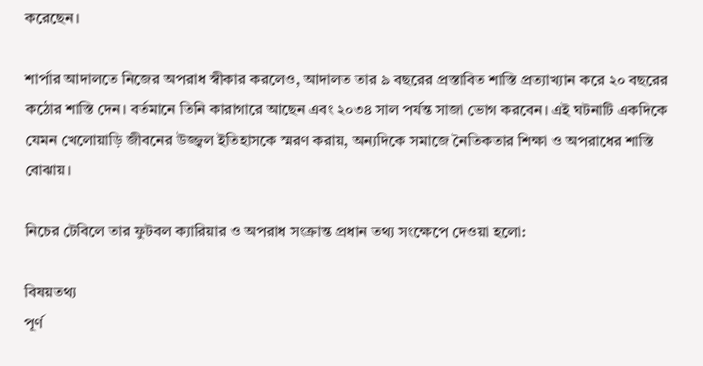করেছেন।

শার্পার আদালতে নিজের অপরাধ স্বীকার করলেও, আদালত তার ৯ বছরের প্রস্তাবিত শাস্তি প্রত্যাখ্যান করে ২০ বছরের কঠোর শাস্তি দেন। বর্তমানে তিনি কারাগারে আছেন এবং ২০৩৪ সাল পর্যন্ত সাজা ভোগ করবেন। এই ঘটনাটি একদিকে যেমন খেলোয়াড়ি জীবনের উজ্জ্বল ইতিহাসকে স্মরণ করায়, অন্যদিকে সমাজে নৈতিকতার শিক্ষা ও অপরাধের শাস্তি বোঝায়।

নিচের টেবিলে তার ফুটবল ক্যারিয়ার ও অপরাধ সংক্রান্ত প্রধান তথ্য সংক্ষেপে দেওয়া হলো:

বিষয়তথ্য
পূর্ণ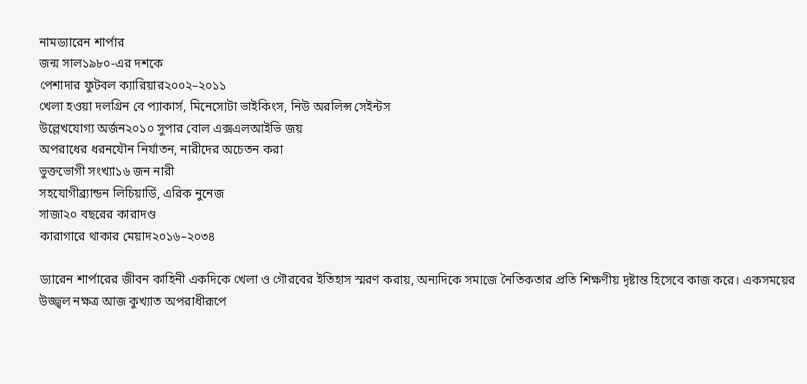নামড্যারেন শার্পার
জন্ম সাল১৯৮০-এর দশকে
পেশাদার ফুটবল ক্যারিয়ার২০০২–২০১১
খেলা হওয়া দলগ্রিন বে প্যাকার্স, মিনেসোটা ভাইকিংস, নিউ অরলিন্স সেইন্টস
উল্লেখযোগ্য অর্জন২০১০ সুপার বোল এক্সএলআইভি জয়
অপরাধের ধরনযৌন নির্যাতন, নারীদের অচেতন করা
ভুক্তভোগী সংখ্যা১৬ জন নারী
সহযোগীব্র্যান্ডন লিচিয়ার্ডি, এরিক নুনেজ
সাজা২০ বছরের কারাদণ্ড
কারাগারে থাকার মেয়াদ২০১৬–২০৩৪

ড্যারেন শার্পারের জীবন কাহিনী একদিকে খেলা ও গৌরবের ইতিহাস স্মরণ করায়, অন্যদিকে সমাজে নৈতিকতার প্রতি শিক্ষণীয় দৃষ্টান্ত হিসেবে কাজ করে। একসময়ের উজ্জ্বল নক্ষত্র আজ কুখ্যাত অপরাধীরূপে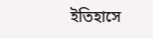ইতিহাসে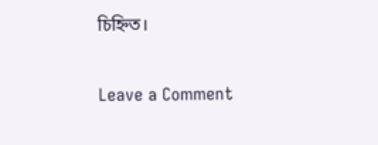চিহ্নিত।

Leave a Comment